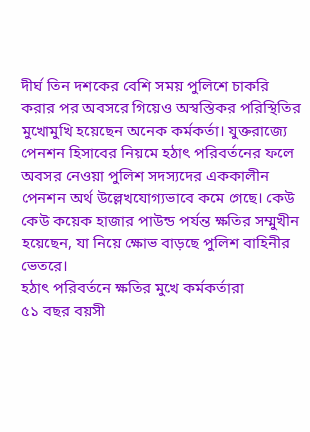দীর্ঘ তিন দশকের বেশি সময় পুলিশে চাকরি করার পর অবসরে গিয়েও অস্বস্তিকর পরিস্থিতির মুখোমুখি হয়েছেন অনেক কর্মকর্তা। যুক্তরাজ্যে পেনশন হিসাবের নিয়মে হঠাৎ পরিবর্তনের ফলে অবসর নেওয়া পুলিশ সদস্যদের এককালীন পেনশন অর্থ উল্লেখযোগ্যভাবে কমে গেছে। কেউ কেউ কয়েক হাজার পাউন্ড পর্যন্ত ক্ষতির সম্মুখীন হয়েছেন, যা নিয়ে ক্ষোভ বাড়ছে পুলিশ বাহিনীর ভেতরে।
হঠাৎ পরিবর্তনে ক্ষতির মুখে কর্মকর্তারা
৫১ বছর বয়সী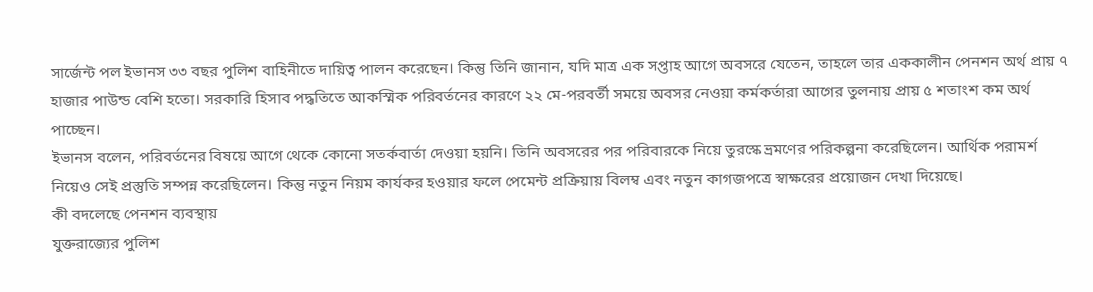সার্জেন্ট পল ইভানস ৩৩ বছর পুলিশ বাহিনীতে দায়িত্ব পালন করেছেন। কিন্তু তিনি জানান, যদি মাত্র এক সপ্তাহ আগে অবসরে যেতেন, তাহলে তার এককালীন পেনশন অর্থ প্রায় ৭ হাজার পাউন্ড বেশি হতো। সরকারি হিসাব পদ্ধতিতে আকস্মিক পরিবর্তনের কারণে ২২ মে-পরবর্তী সময়ে অবসর নেওয়া কর্মকর্তারা আগের তুলনায় প্রায় ৫ শতাংশ কম অর্থ পাচ্ছেন।
ইভানস বলেন, পরিবর্তনের বিষয়ে আগে থেকে কোনো সতর্কবার্তা দেওয়া হয়নি। তিনি অবসরের পর পরিবারকে নিয়ে তুরস্কে ভ্রমণের পরিকল্পনা করেছিলেন। আর্থিক পরামর্শ নিয়েও সেই প্রস্তুতি সম্পন্ন করেছিলেন। কিন্তু নতুন নিয়ম কার্যকর হওয়ার ফলে পেমেন্ট প্রক্রিয়ায় বিলম্ব এবং নতুন কাগজপত্রে স্বাক্ষরের প্রয়োজন দেখা দিয়েছে।
কী বদলেছে পেনশন ব্যবস্থায়
যুক্তরাজ্যের পুলিশ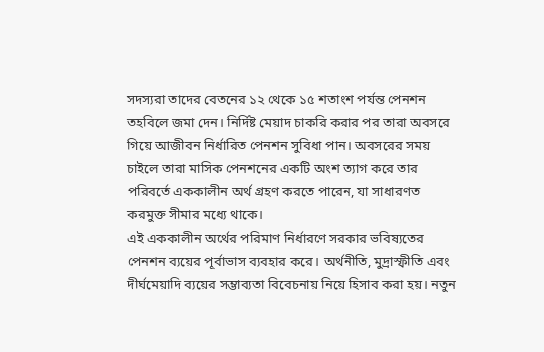সদস্যরা তাদের বেতনের ১২ থেকে ১৫ শতাংশ পর্যন্ত পেনশন তহবিলে জমা দেন। নির্দিষ্ট মেয়াদ চাকরি করার পর তারা অবসরে গিয়ে আজীবন নির্ধারিত পেনশন সুবিধা পান। অবসরের সময় চাইলে তারা মাসিক পেনশনের একটি অংশ ত্যাগ করে তার পরিবর্তে এককালীন অর্থ গ্রহণ করতে পারেন, যা সাধারণত করমুক্ত সীমার মধ্যে থাকে।
এই এককালীন অর্থের পরিমাণ নির্ধারণে সরকার ভবিষ্যতের পেনশন ব্যয়ের পূর্বাভাস ব্যবহার করে। অর্থনীতি, মুদ্রাস্ফীতি এবং দীর্ঘমেয়াদি ব্যয়ের সম্ভাব্যতা বিবেচনায় নিয়ে হিসাব করা হয়। নতুন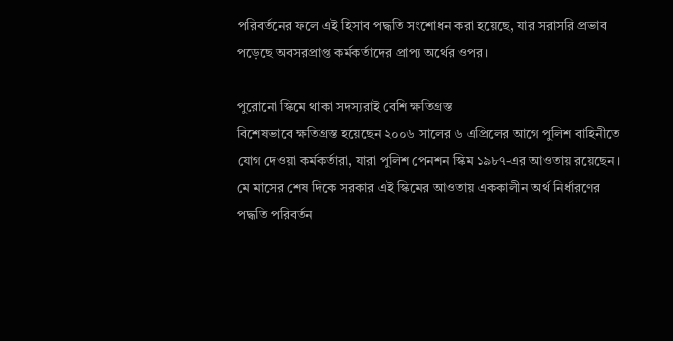পরিবর্তনের ফলে এই হিসাব পদ্ধতি সংশোধন করা হয়েছে, যার সরাসরি প্রভাব পড়েছে অবসরপ্রাপ্ত কর্মকর্তাদের প্রাপ্য অর্থের ওপর।

পুরোনো স্কিমে থাকা সদস্যরাই বেশি ক্ষতিগ্রস্ত
বিশেষভাবে ক্ষতিগ্রস্ত হয়েছেন ২০০৬ সালের ৬ এপ্রিলের আগে পুলিশ বাহিনীতে যোগ দেওয়া কর্মকর্তারা, যারা পুলিশ পেনশন স্কিম ১৯৮৭-এর আওতায় রয়েছেন। মে মাসের শেষ দিকে সরকার এই স্কিমের আওতায় এককালীন অর্থ নির্ধারণের পদ্ধতি পরিবর্তন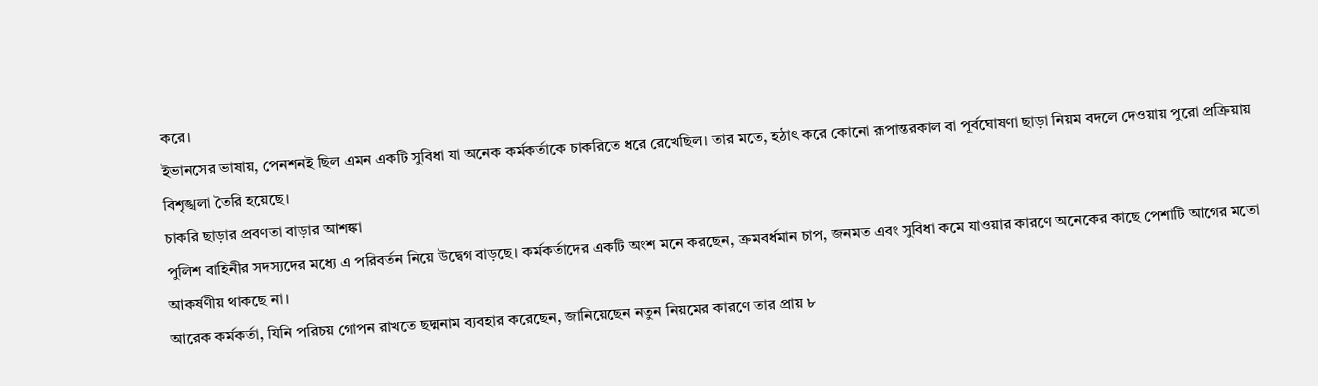করে।
ইভানসের ভাষায়, পেনশনই ছিল এমন একটি সুবিধা যা অনেক কর্মকর্তাকে চাকরিতে ধরে রেখেছিল। তার মতে, হঠাৎ করে কোনো রূপান্তরকাল বা পূর্বঘোষণা ছাড়া নিয়ম বদলে দেওয়ায় পুরো প্রক্রিয়ায় বিশৃঙ্খলা তৈরি হয়েছে।
চাকরি ছাড়ার প্রবণতা বাড়ার আশঙ্কা
পুলিশ বাহিনীর সদস্যদের মধ্যে এ পরিবর্তন নিয়ে উদ্বেগ বাড়ছে। কর্মকর্তাদের একটি অংশ মনে করছেন, ক্রমবর্ধমান চাপ, জনমত এবং সুবিধা কমে যাওয়ার কারণে অনেকের কাছে পেশাটি আগের মতো আকর্ষণীয় থাকছে না।
আরেক কর্মকর্তা, যিনি পরিচয় গোপন রাখতে ছদ্মনাম ব্যবহার করেছেন, জানিয়েছেন নতুন নিয়মের কারণে তার প্রায় ৮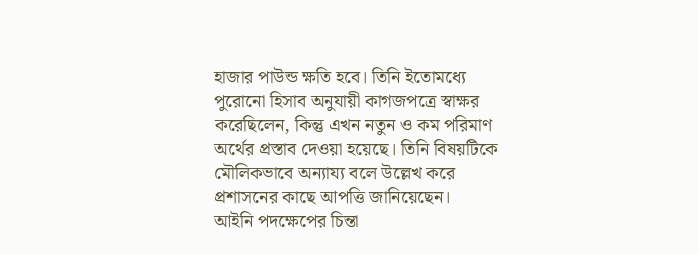হাজার পাউন্ড ক্ষতি হবে। তিনি ইতোমধ্যে পুরোনো হিসাব অনুযায়ী কাগজপত্রে স্বাক্ষর করেছিলেন, কিন্তু এখন নতুন ও কম পরিমাণ অর্থের প্রস্তাব দেওয়া হয়েছে। তিনি বিষয়টিকে মৌলিকভাবে অন্যায্য বলে উল্লেখ করে প্রশাসনের কাছে আপত্তি জানিয়েছেন।
আইনি পদক্ষেপের চিন্তা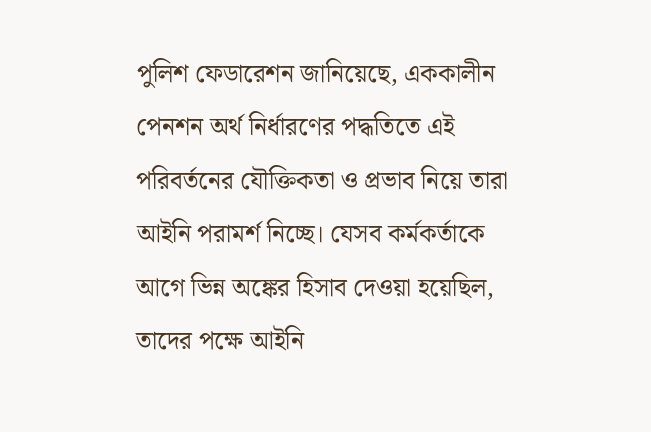পুলিশ ফেডারেশন জানিয়েছে, এককালীন পেনশন অর্থ নির্ধারণের পদ্ধতিতে এই পরিবর্তনের যৌক্তিকতা ও প্রভাব নিয়ে তারা আইনি পরামর্শ নিচ্ছে। যেসব কর্মকর্তাকে আগে ভিন্ন অঙ্কের হিসাব দেওয়া হয়েছিল, তাদের পক্ষে আইনি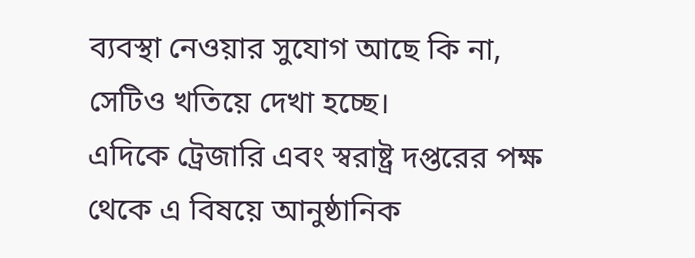ব্যবস্থা নেওয়ার সুযোগ আছে কি না, সেটিও খতিয়ে দেখা হচ্ছে।
এদিকে ট্রেজারি এবং স্বরাষ্ট্র দপ্তরের পক্ষ থেকে এ বিষয়ে আনুষ্ঠানিক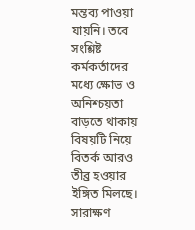মন্তব্য পাওয়া যায়নি। তবে সংশ্লিষ্ট কর্মকর্তাদের মধ্যে ক্ষোভ ও অনিশ্চয়তা বাড়তে থাকায় বিষয়টি নিয়ে বিতর্ক আরও তীব্র হওয়ার ইঙ্গিত মিলছে।
সারাক্ষণ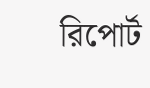রিপোর্ট